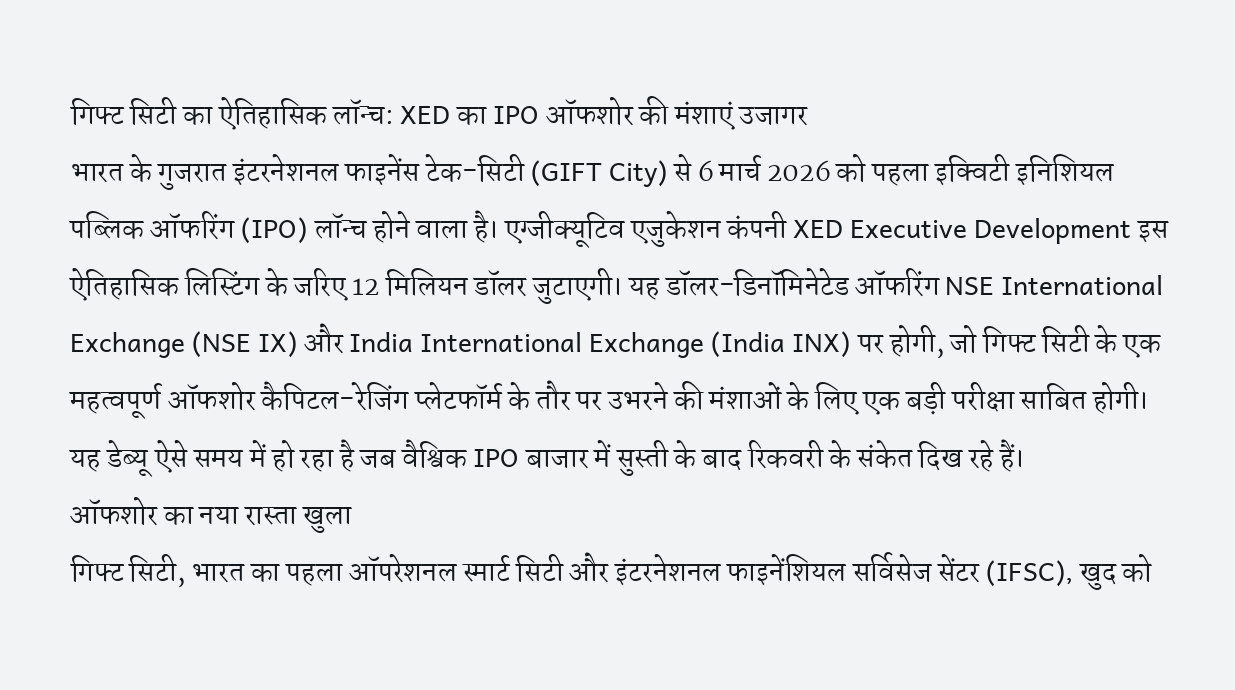गिफ्ट सिटी का ऐतिहासिक लॉन्च: XED का IPO ऑफशोर की मंशाएं उजागर
भारत के गुजरात इंटरनेशनल फाइनेंस टेक-सिटी (GIFT City) से 6 मार्च 2026 को पहला इक्विटी इनिशियल पब्लिक ऑफरिंग (IPO) लॉन्च होने वाला है। एग्जीक्यूटिव एजुकेशन कंपनी XED Executive Development इस ऐतिहासिक लिस्टिंग के जरिए 12 मिलियन डॉलर जुटाएगी। यह डॉलर-डिनॉमिनेटेड ऑफरिंग NSE International Exchange (NSE IX) और India International Exchange (India INX) पर होगी, जो गिफ्ट सिटी के एक महत्वपूर्ण ऑफशोर कैपिटल-रेजिंग प्लेटफॉर्म के तौर पर उभरने की मंशाओं के लिए एक बड़ी परीक्षा साबित होगी। यह डेब्यू ऐसे समय में हो रहा है जब वैश्विक IPO बाजार में सुस्ती के बाद रिकवरी के संकेत दिख रहे हैं।
ऑफशोर का नया रास्ता खुला
गिफ्ट सिटी, भारत का पहला ऑपरेशनल स्मार्ट सिटी और इंटरनेशनल फाइनेंशियल सर्विसेज सेंटर (IFSC), खुद को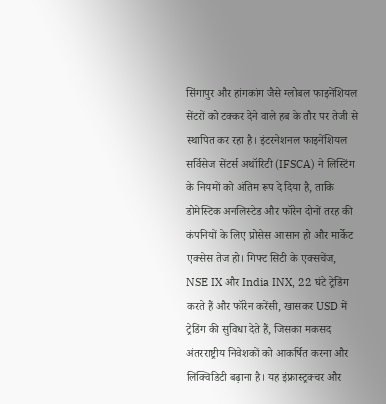सिंगापुर और हांगकांग जैसे ग्लोबल फाइनेंशियल सेंटरों को टक्कर देने वाले हब के तौर पर तेजी से स्थापित कर रहा है। इंटरनेशनल फाइनेंशियल सर्विसेज सेंटर्स अथॉरिटी (IFSCA) ने लिस्टिंग के नियमों को अंतिम रूप दे दिया है, ताकि डोमेस्टिक अनलिस्टेड और फॉरेन दोनों तरह की कंपनियों के लिए प्रोसेस आसान हो और मार्केट एक्सेस तेज हो। गिफ्ट सिटी के एक्सचेंज, NSE IX और India INX, 22 घंटे ट्रेडिंग करते हैं और फॉरेन करेंसी, खासकर USD में ट्रेडिंग की सुविधा देते हैं, जिसका मकसद अंतरराष्ट्रीय निवेशकों को आकर्षित करना और लिक्विडिटी बढ़ाना है। यह इंफ्रास्ट्रक्चर और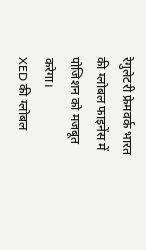रेगुलेटरी फ्रेमवर्क भारत की ग्लोबल फाइनेंस में पोजिशन को मजबूत करेगा।
XED की ग्लोबल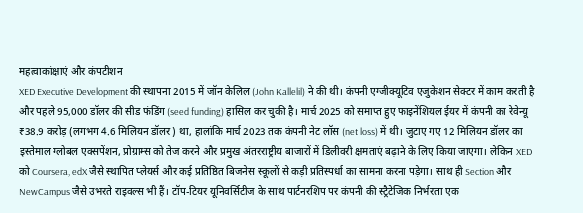महत्वाकांक्षाएं और कंपटीशन
XED Executive Development की स्थापना 2015 में जॉन केलिल (John Kallelil) ने की थी। कंपनी एग्जीक्यूटिव एजुकेशन सेक्टर में काम करती है और पहले 95,000 डॉलर की सीड फंडिंग (seed funding) हासिल कर चुकी है। मार्च 2025 को समाप्त हुए फाइनेंशियल ईयर में कंपनी का रेवेन्यू ₹38.9 करोड़ (लगभग 4.6 मिलियन डॉलर) था, हालांकि मार्च 2023 तक कंपनी नेट लॉस (net loss) में थी। जुटाए गए 12 मिलियन डॉलर का इस्तेमाल ग्लोबल एक्सपेंशन, प्रोग्राम्स को तेज करने और प्रमुख अंतरराष्ट्रीय बाजारों में डिलीवरी क्षमताएं बढ़ाने के लिए किया जाएगा। लेकिन XED को Coursera, edX जैसे स्थापित प्लेयर्स और कई प्रतिष्ठित बिजनेस स्कूलों से कड़ी प्रतिस्पर्धा का सामना करना पड़ेगा। साथ ही Section और NewCampus जैसे उभरते राइवल्स भी हैं। टॉप-टियर यूनिवर्सिटीज के साथ पार्टनरशिप पर कंपनी की स्ट्रैटेजिक निर्भरता एक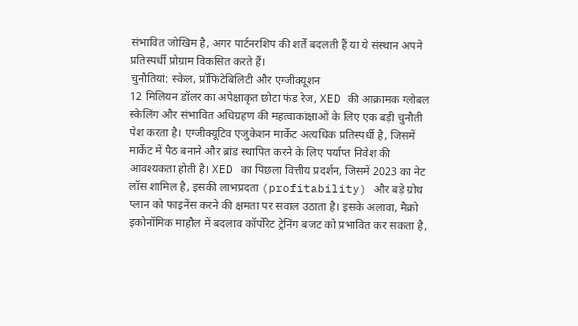संभावित जोखिम है, अगर पार्टनरशिप की शर्तें बदलती हैं या ये संस्थान अपने प्रतिस्पर्धी प्रोग्राम विकसित करते हैं।
चुनौतियां: स्केल, प्रॉफिटेबिलिटी और एग्जीक्यूशन
12 मिलियन डॉलर का अपेक्षाकृत छोटा फंड रेज, XED की आक्रामक ग्लोबल स्केलिंग और संभावित अधिग्रहण की महत्वाकांक्षाओं के लिए एक बड़ी चुनौती पेश करता है। एग्जीक्यूटिव एजुकेशन मार्केट अत्यधिक प्रतिस्पर्धी है, जिसमें मार्केट में पैठ बनाने और ब्रांड स्थापित करने के लिए पर्याप्त निवेश की आवश्यकता होती है। XED का पिछला वित्तीय प्रदर्शन, जिसमें 2023 का नेट लॉस शामिल है, इसकी लाभप्रदता (profitability) और बड़े ग्रोथ प्लान को फाइनेंस करने की क्षमता पर सवाल उठाता है। इसके अलावा, मैक्रो इकोनॉमिक माहौल में बदलाव कॉर्पोरेट ट्रेनिंग बजट को प्रभावित कर सकता है,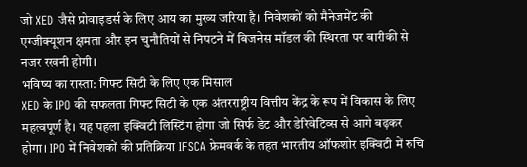जो XED जैसे प्रोवाइडर्स के लिए आय का मुख्य जरिया है। निवेशकों को मैनेजमेंट की एग्जीक्यूशन क्षमता और इन चुनौतियों से निपटने में बिजनेस मॉडल की स्थिरता पर बारीकी से नजर रखनी होगी।
भविष्य का रास्ता: गिफ्ट सिटी के लिए एक मिसाल
XED के IPO की सफलता गिफ्ट सिटी के एक अंतरराष्ट्रीय वित्तीय केंद्र के रूप में विकास के लिए महत्वपूर्ण है। यह पहला इक्विटी लिस्टिंग होगा जो सिर्फ डेट और डेरिवेटिव्स से आगे बढ़कर होगा। IPO में निवेशकों की प्रतिक्रिया IFSCA फ्रेमवर्क के तहत भारतीय ऑफशोर इक्विटी में रुचि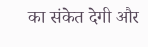का संकेत देगी और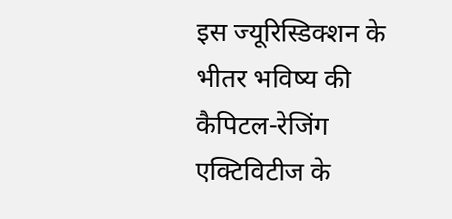इस ज्यूरिस्डिक्शन के भीतर भविष्य की कैपिटल-रेजिंग एक्टिविटीज के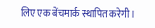लिए एक बेंचमार्क स्थापित करेगी।